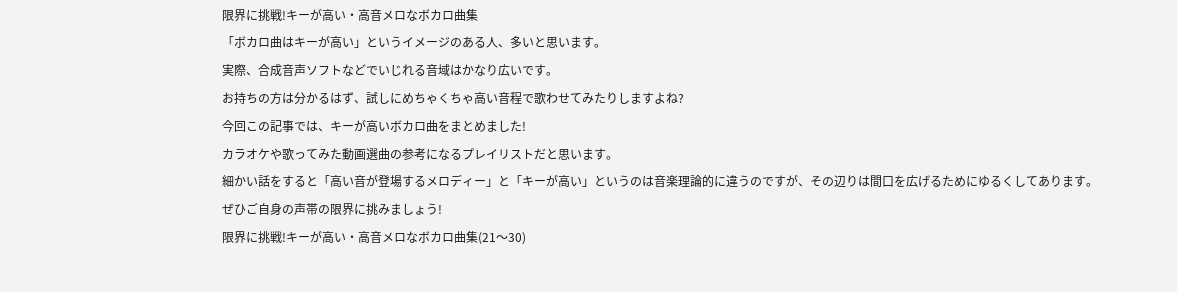限界に挑戦!キーが高い・高音メロなボカロ曲集
「ボカロ曲はキーが高い」というイメージのある人、多いと思います。
実際、合成音声ソフトなどでいじれる音域はかなり広いです。
お持ちの方は分かるはず、試しにめちゃくちゃ高い音程で歌わせてみたりしますよね?
今回この記事では、キーが高いボカロ曲をまとめました!
カラオケや歌ってみた動画選曲の参考になるプレイリストだと思います。
細かい話をすると「高い音が登場するメロディー」と「キーが高い」というのは音楽理論的に違うのですが、その辺りは間口を広げるためにゆるくしてあります。
ぜひご自身の声帯の限界に挑みましょう!
限界に挑戦!キーが高い・高音メロなボカロ曲集(21〜30)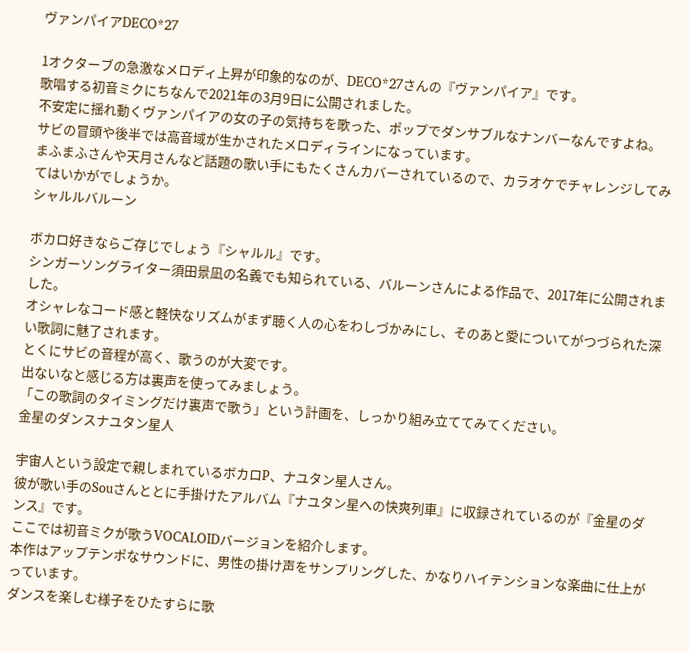ヴァンパイアDECO*27

1オクターブの急激なメロディ上昇が印象的なのが、DECO*27さんの『ヴァンパイア』です。
歌唱する初音ミクにちなんで2021年の3月9日に公開されました。
不安定に揺れ動くヴァンパイアの女の子の気持ちを歌った、ポップでダンサブルなナンバーなんですよね。
サビの冒頭や後半では高音域が生かされたメロディラインになっています。
まふまふさんや天月さんなど話題の歌い手にもたくさんカバーされているので、カラオケでチャレンジしてみてはいかがでしょうか。
シャルルバルーン

ボカロ好きならご存じでしょう『シャルル』です。
シンガーソングライター須田景凪の名義でも知られている、バルーンさんによる作品で、2017年に公開されました。
オシャレなコード感と軽快なリズムがまず聴く人の心をわしづかみにし、そのあと愛についてがつづられた深い歌詞に魅了されます。
とくにサビの音程が高く、歌うのが大変です。
出ないなと感じる方は裏声を使ってみましょう。
「この歌詞のタイミングだけ裏声で歌う」という計画を、しっかり組み立ててみてください。
金星のダンスナユタン星人

宇宙人という設定で親しまれているボカロP、ナユタン星人さん。
彼が歌い手のSouさんととに手掛けたアルバム『ナユタン星への快爽列車』に収録されているのが『金星のダンス』です。
ここでは初音ミクが歌うVOCALOIDバージョンを紹介します。
本作はアップテンポなサウンドに、男性の掛け声をサンプリングした、かなりハイテンションな楽曲に仕上がっています。
ダンスを楽しむ様子をひたすらに歌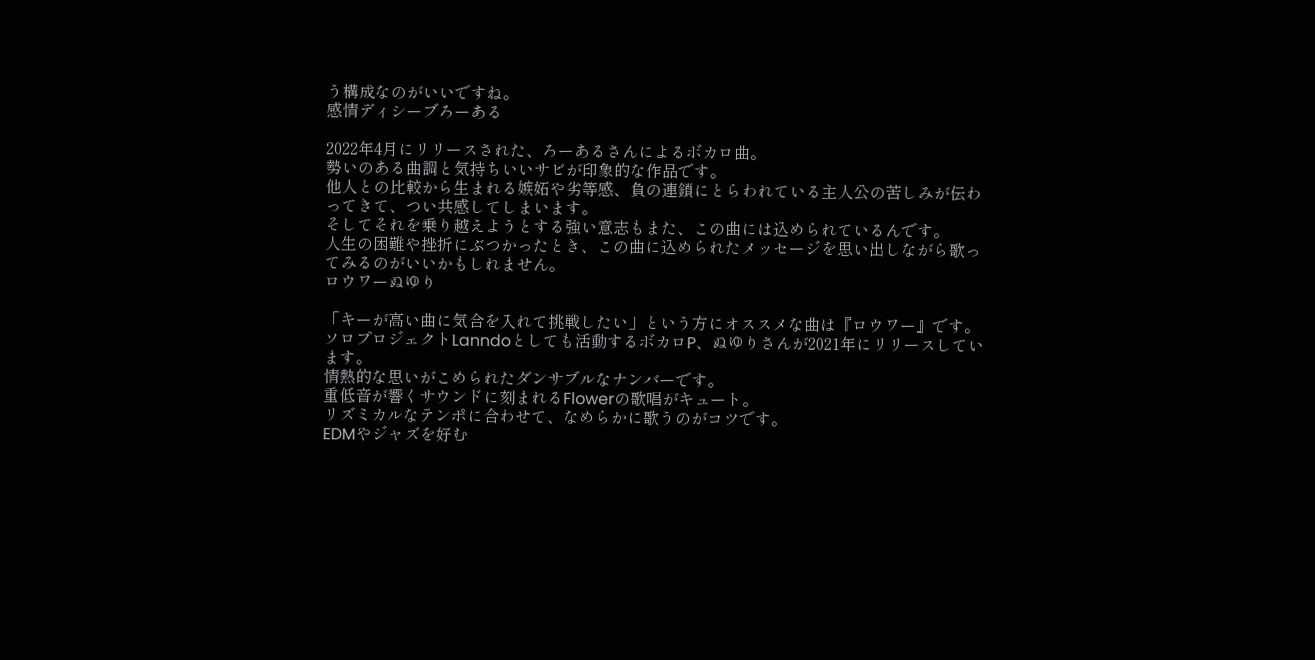う構成なのがいいですね。
感情ディシーブろーある

2022年4月にリリースされた、ろーあるさんによるボカロ曲。
勢いのある曲調と気持ちいいサビが印象的な作品です。
他人との比較から生まれる嫉妬や劣等感、負の連鎖にとらわれている主人公の苦しみが伝わってきて、つい共感してしまいます。
そしてそれを乗り越えようとする強い意志もまた、この曲には込められているんです。
人生の困難や挫折にぶつかったとき、この曲に込められたメッセージを思い出しながら歌ってみるのがいいかもしれません。
ロウワーぬゆり

「キーが高い曲に気合を入れて挑戦したい」という方にオススメな曲は『ロウワー』です。
ソロプロジェクトLanndoとしても活動するボカロP、ぬゆりさんが2021年にリリースしています。
情熱的な思いがこめられたダンサブルなナンバーです。
重低音が響くサウンドに刻まれるFlowerの歌唱がキュート。
リズミカルなテンポに合わせて、なめらかに歌うのがコツです。
EDMやジャズを好む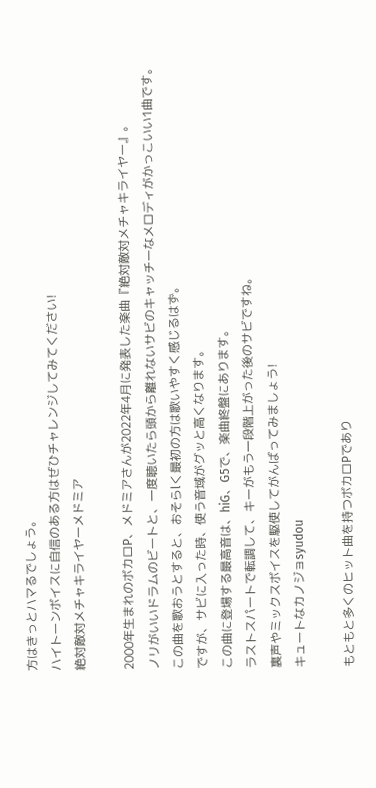方はきっとハマるでしょう。
ハイトーンボイスに自信のある方はぜひチャレンジしてみてください!
絶対敵対メチャキライヤーメドミア

2000年生まれのボカロP、メドミアさんが2022年4月に発表した楽曲『絶対敵対メチャキライヤー』。
ノリがいいドラムのビートと、一度聴いたら頭から離れないサビのキャッチーなメロディがかっこいい1曲です。
この曲を歌おうとすると、おそらlく最初の方は歌いやすく感じるはず。
ですが、サビに入った時、使う音域がグッと高くなります。
この曲に登場する最高音は、hiG、G5で、楽曲終盤にあります。
ラストスパートで転調して、キーがもう一段階上がった後のサビですね。
裏声やミックスボイスを駆使してがんばってみましょう!
キュートなカノジョsyudou

もともと多くのヒット曲を持つボカロPであり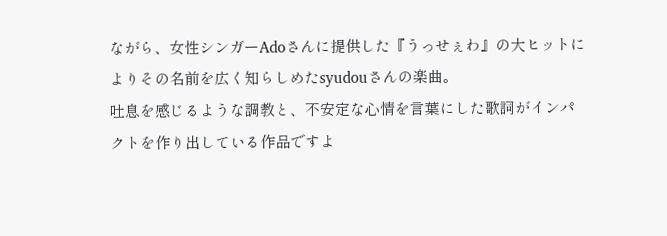ながら、女性シンガーAdoさんに提供した『うっせぇわ』の大ヒットによりその名前を広く知らしめたsyudouさんの楽曲。
吐息を感じるような調教と、不安定な心情を言葉にした歌詞がインパクトを作り出している作品ですよ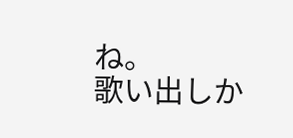ね。
歌い出しか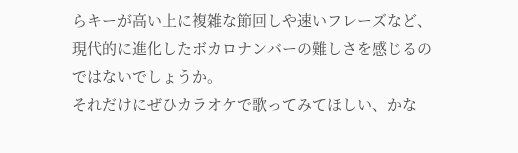らキーが高い上に複雑な節回しや速いフレーズなど、現代的に進化したボカロナンバーの難しさを感じるのではないでしょうか。
それだけにぜひカラオケで歌ってみてほしい、かな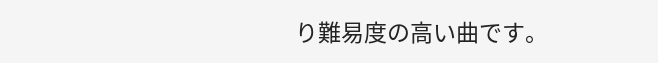り難易度の高い曲です。